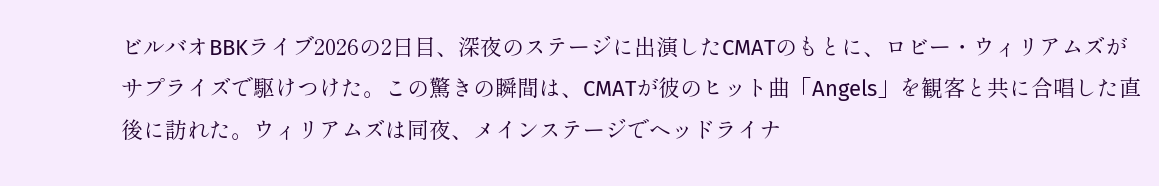ビルバオBBKライブ2026の2日目、深夜のステージに出演したCMATのもとに、ロビー・ウィリアムズがサプライズで駆けつけた。この驚きの瞬間は、CMATが彼のヒット曲「Angels」を観客と共に合唱した直後に訪れた。ウィリアムズは同夜、メインステージでヘッドライナ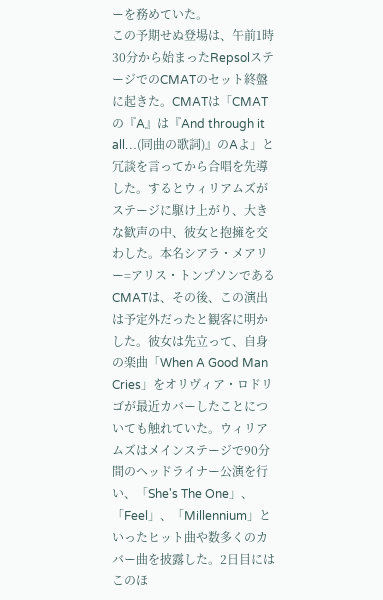ーを務めていた。
この予期せぬ登場は、午前1時30分から始まったRepsolステージでのCMATのセット終盤に起きた。CMATは「CMATの『A』は『And through it all…(同曲の歌詞)』のAよ」と冗談を言ってから合唱を先導した。するとウィリアムズがステージに駆け上がり、大きな歓声の中、彼女と抱擁を交わした。本名シアラ・メアリー=アリス・トンプソンであるCMATは、その後、この演出は予定外だったと観客に明かした。彼女は先立って、自身の楽曲「When A Good Man Cries」をオリヴィア・ロドリゴが最近カバーしたことについても触れていた。ウィリアムズはメインステージで90分間のヘッドライナー公演を行い、「She's The One」、「Feel」、「Millennium」といったヒット曲や数多くのカバー曲を披露した。2日目にはこのほ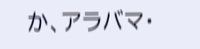か、アラバマ・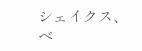シェイクス、ベ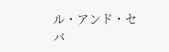ル・アンド・セバ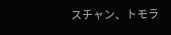スチャン、トモラ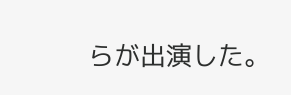らが出演した。